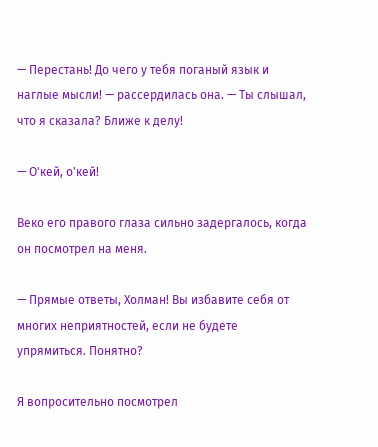— Перестань! До чего у тебя поганый язык и наглые мысли! — рассердилась она. — Ты слышал, что я сказала? Ближе к делу!

— О'кей, о'кей!

Веко его правого глаза сильно задергалось, когда он посмотрел на меня.

— Прямые ответы, Холман! Вы избавите себя от многих неприятностей, если не будете упрямиться. Понятно?

Я вопросительно посмотрел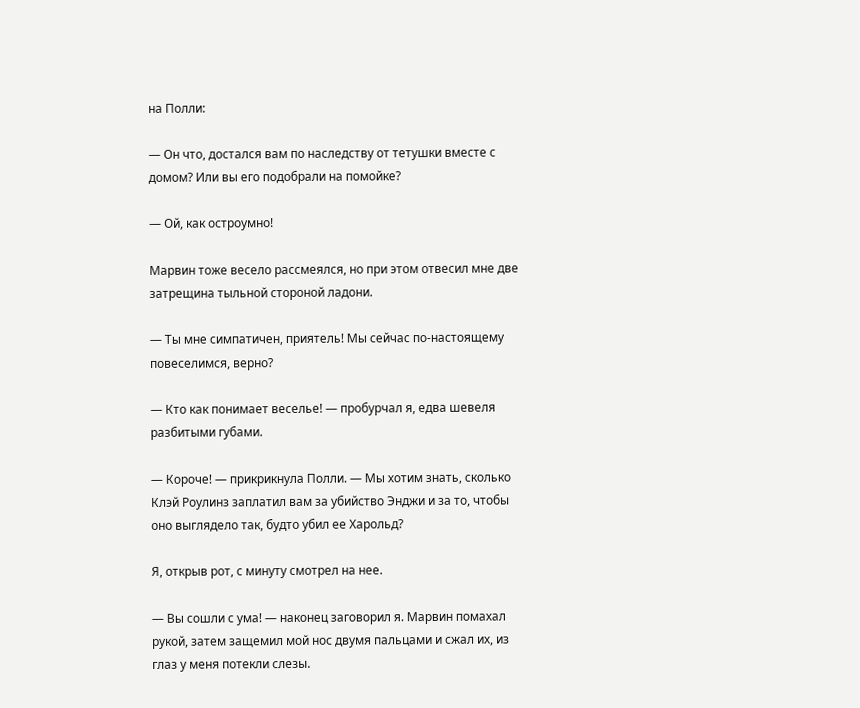на Полли:

— Он что, достался вам по наследству от тетушки вместе с домом? Или вы его подобрали на помойке?

— Ой, как остроумно!

Марвин тоже весело рассмеялся, но при этом отвесил мне две затрещина тыльной стороной ладони.

— Ты мне симпатичен, приятель! Мы сейчас по-настоящему повеселимся, верно?

— Кто как понимает веселье! — пробурчал я, едва шевеля разбитыми губами.

— Короче! — прикрикнула Полли. — Мы хотим знать, сколько Клэй Роулинз заплатил вам за убийство Энджи и за то, чтобы оно выглядело так, будто убил ее Харольд?

Я, открыв рот, с минуту смотрел на нее.

— Вы сошли с ума! — наконец заговорил я. Марвин помахал рукой, затем защемил мой нос двумя пальцами и сжал их, из глаз у меня потекли слезы.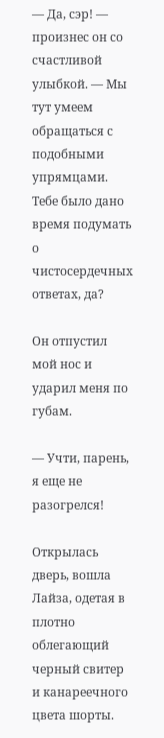— Да, сэр! — произнес он со счастливой улыбкой. — Мы тут умеем обращаться с подобными упрямцами. Тебе было дано время подумать о чистосердечных ответах, да?

Он отпустил мой нос и ударил меня по губам.

— Учти, парень, я еще не разогрелся!

Открылась дверь, вошла Лайза, одетая в плотно облегающий черный свитер и канареечного цвета шорты.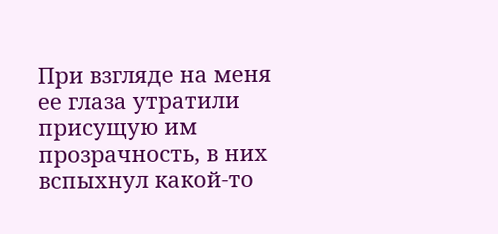При взгляде на меня ее глаза утратили присущую им прозрачность, в них вспыхнул какой-то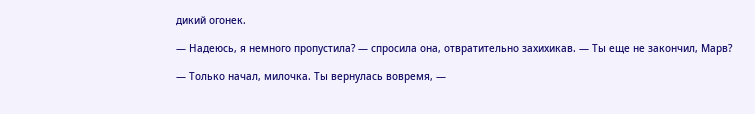дикий огонек.

— Надеюсь, я немного пропустила? — спросила она, отвратительно захихикав. — Ты еще не закончил, Марв?

— Только начал, милочка. Ты вернулась вовремя, —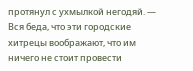протянул с ухмылкой негодяй. — Вся беда, что эти городские хитрецы воображают, что им ничего не стоит провести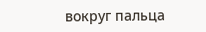вокруг пальца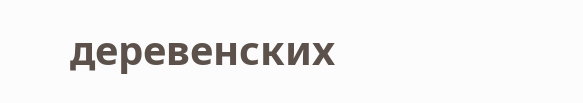деревенских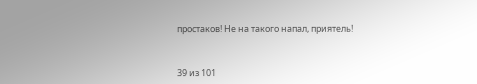простаков! Не на такого напал, приятель!



39 из 101